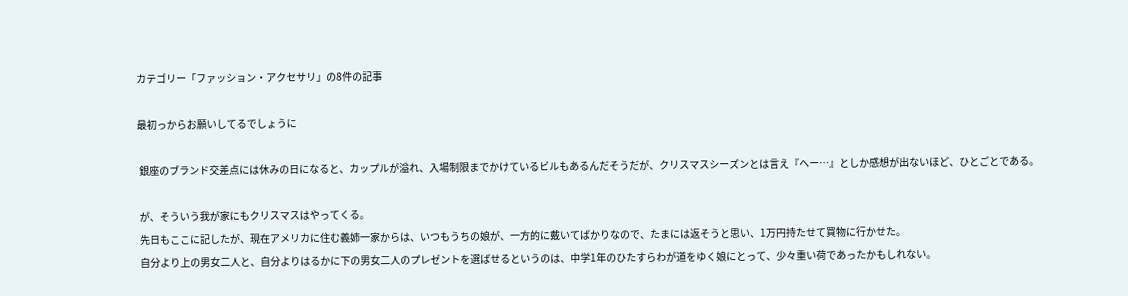カテゴリー「ファッション・アクセサリ」の8件の記事

最初っからお願いしてるでしょうに

 銀座のブランド交差点には休みの日になると、カップルが溢れ、入場制限までかけているビルもあるんだそうだが、クリスマスシーズンとは言え『へー…』としか感想が出ないほど、ひとごとである。

 が、そういう我が家にもクリスマスはやってくる。
 先日もここに記したが、現在アメリカに住む義姉一家からは、いつもうちの娘が、一方的に戴いてばかりなので、たまには返そうと思い、1万円持たせて買物に行かせた。
 自分より上の男女二人と、自分よりはるかに下の男女二人のプレゼントを選ばせるというのは、中学1年のひたすらわが道をゆく娘にとって、少々重い荷であったかもしれない。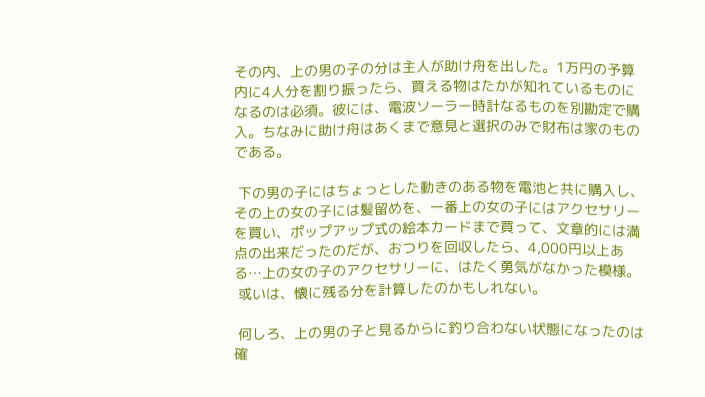その内、上の男の子の分は主人が助け舟を出した。1万円の予算内に4人分を割り振ったら、買える物はたかが知れているものになるのは必須。彼には、電波ソーラー時計なるものを別勘定で購入。ちなみに助け舟はあくまで意見と選択のみで財布は家のものである。

 下の男の子にはちょっとした動きのある物を電池と共に購入し、その上の女の子には髪留めを、一番上の女の子にはアクセサリーを買い、ポップアップ式の絵本カードまで買って、文章的には満点の出来だったのだが、おつりを回収したら、4,000円以上ある…上の女の子のアクセサリーに、はたく勇気がなかった模様。
 或いは、懐に残る分を計算したのかもしれない。

 何しろ、上の男の子と見るからに釣り合わない状態になったのは確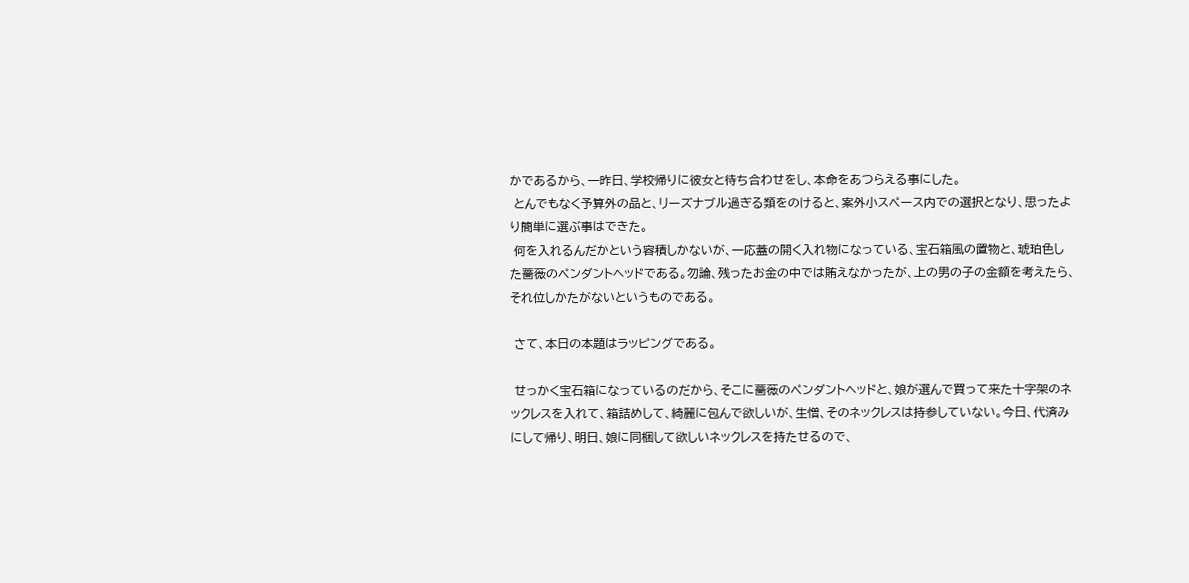かであるから、一昨日、学校帰りに彼女と待ち合わせをし、本命をあつらえる事にした。
 とんでもなく予算外の品と、リーズナブル過ぎる類をのけると、案外小スペース内での選択となり、思ったより簡単に選ぶ事はできた。
 何を入れるんだかという容積しかないが、一応蓋の開く入れ物になっている、宝石箱風の置物と、琥珀色した薔薇のペンダントヘッドである。勿論、残ったお金の中では賄えなかったが、上の男の子の金額を考えたら、それ位しかたがないというものである。

 さて、本日の本題はラッピングである。

 せっかく宝石箱になっているのだから、そこに薔薇のペンダントヘッドと、娘が選んで買って来た十字架のネックレスを入れて、箱詰めして、綺麗に包んで欲しいが、生憎、そのネックレスは持参していない。今日、代済みにして帰り、明日、娘に同梱して欲しいネックレスを持たせるので、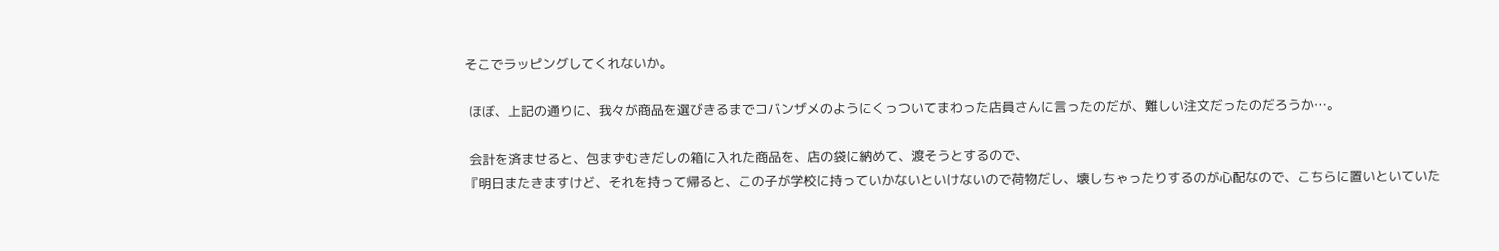そこでラッピングしてくれないか。

 ほぼ、上記の通りに、我々が商品を選びきるまでコバンザメのようにくっついてまわった店員さんに言ったのだが、難しい注文だったのだろうか…。

 会計を済ませると、包まずむきだしの箱に入れた商品を、店の袋に納めて、渡そうとするので、
『明日またきますけど、それを持って帰ると、この子が学校に持っていかないといけないので荷物だし、壊しちゃったりするのが心配なので、こちらに置いといていた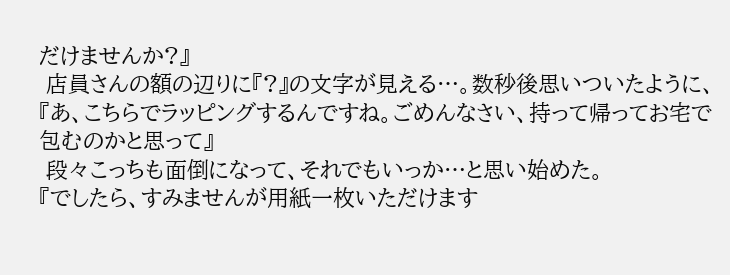だけませんか?』
 店員さんの額の辺りに『?』の文字が見える…。数秒後思いついたように、
『あ、こちらでラッピングするんですね。ごめんなさい、持って帰ってお宅で包むのかと思って』
 段々こっちも面倒になって、それでもいっか…と思い始めた。
『でしたら、すみませんが用紙一枚いただけます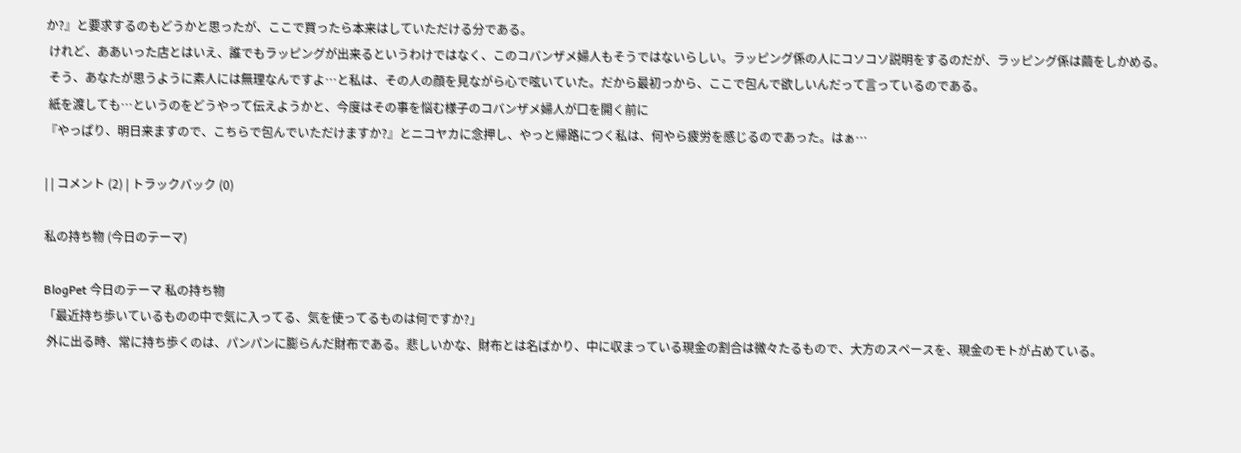か?』と要求するのもどうかと思ったが、ここで買ったら本来はしていただける分である。
 けれど、ああいった店とはいえ、誰でもラッピングが出来るというわけではなく、このコバンザメ婦人もそうではないらしい。ラッピング係の人にコソコソ説明をするのだが、ラッピング係は繭をしかめる。
 そう、あなたが思うように素人には無理なんですよ…と私は、その人の顔を見ながら心で呟いていた。だから最初っから、ここで包んで欲しいんだって言っているのである。
 紙を渡しても…というのをどうやって伝えようかと、今度はその事を悩む様子のコバンザメ婦人が口を開く前に
『やっぱり、明日来ますので、こちらで包んでいただけますか?』とニコヤカに念押し、やっと帰路につく私は、何やら疲労を感じるのであった。はぁ…

| | コメント (2) | トラックバック (0)

私の持ち物 (今日のテーマ)

BlogPet 今日のテーマ 私の持ち物
「最近持ち歩いているものの中で気に入ってる、気を使ってるものは何ですか?」
 外に出る時、常に持ち歩くのは、パンパンに膨らんだ財布である。悲しいかな、財布とは名ばかり、中に収まっている現金の割合は微々たるもので、大方のスペースを、現金のモトが占めている。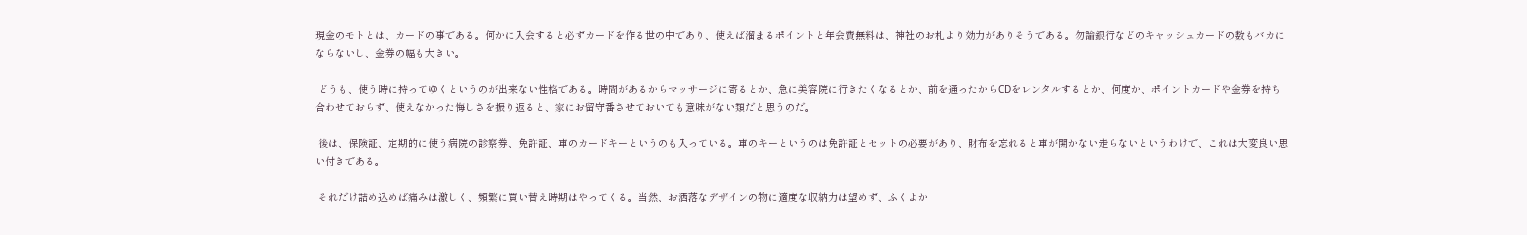現金のモトとは、カードの事である。何かに入会すると必ずカードを作る世の中であり、使えば溜まるポイントと年会費無料は、神社のお札より効力がありそうである。勿論銀行などのキャッシュカードの数もバカにならないし、金券の幅も大きい。

 どうも、使う時に持ってゆくというのが出来ない性格である。時間があるからマッサージに寄るとか、急に美容院に行きたくなるとか、前を通ったからCDをレンタルするとか、何度か、ポイントカードや金券を持ち合わせておらず、使えなかった悔しさを振り返ると、家にお留守番させておいても意味がない類だと思うのだ。

 後は、保険証、定期的に使う病院の診察券、免許証、車のカードキーというのも入っている。車のキーというのは免許証とセットの必要があり、財布を忘れると車が開かない走らないというわけで、これは大変良い思い付きである。

 それだけ詰め込めば痛みは激しく、頻繁に買い替え時期はやってくる。当然、お洒落なデザインの物に適度な収納力は望めず、ふくよか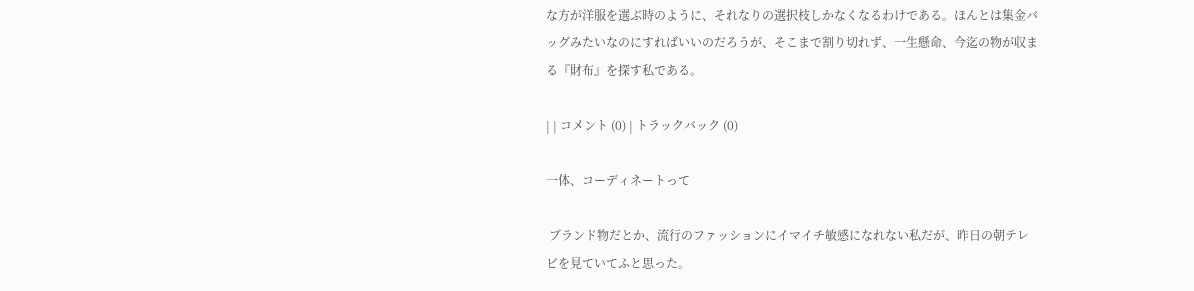な方が洋服を選ぶ時のように、それなりの選択枝しかなくなるわけである。ほんとは集金バッグみたいなのにすればいいのだろうが、そこまで割り切れず、一生懸命、今迄の物が収まる『財布』を探す私である。

| | コメント (0) | トラックバック (0)

一体、コーディネートって

 ブランド物だとか、流行のファッションにイマイチ敏感になれない私だが、昨日の朝テレビを見ていてふと思った。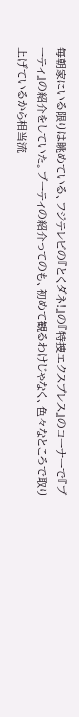毎朝家にいる限りは眺めている、フジテレビの『とくダネ!』の『特捜エクスプレス』のコーナーで『ブーティ』の紹介をしていた。ブーティの紹介ってのも、初めて観るわけじゃなく、色々なところで取り上げているから相当流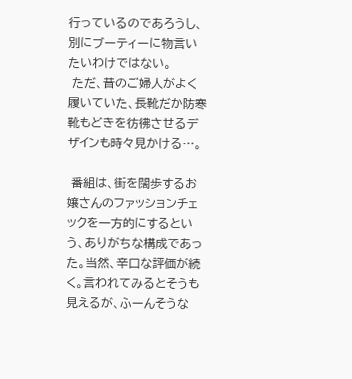行っているのであろうし、別にブーティーに物言いたいわけではない。
 ただ、昔のご婦人がよく履いていた、長靴だか防寒靴もどきを彷彿させるデザインも時々見かける…。

 番組は、街を闊歩するお嬢さんのファッションチェックを一方的にするという、ありがちな構成であった。当然、辛口な評価が続く。言われてみるとそうも見えるが、ふーんそうな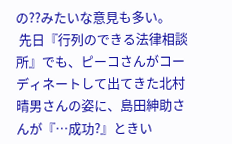の??みたいな意見も多い。
 先日『行列のできる法律相談所』でも、ピーコさんがコーディネートして出てきた北村晴男さんの姿に、島田紳助さんが『…成功?』ときい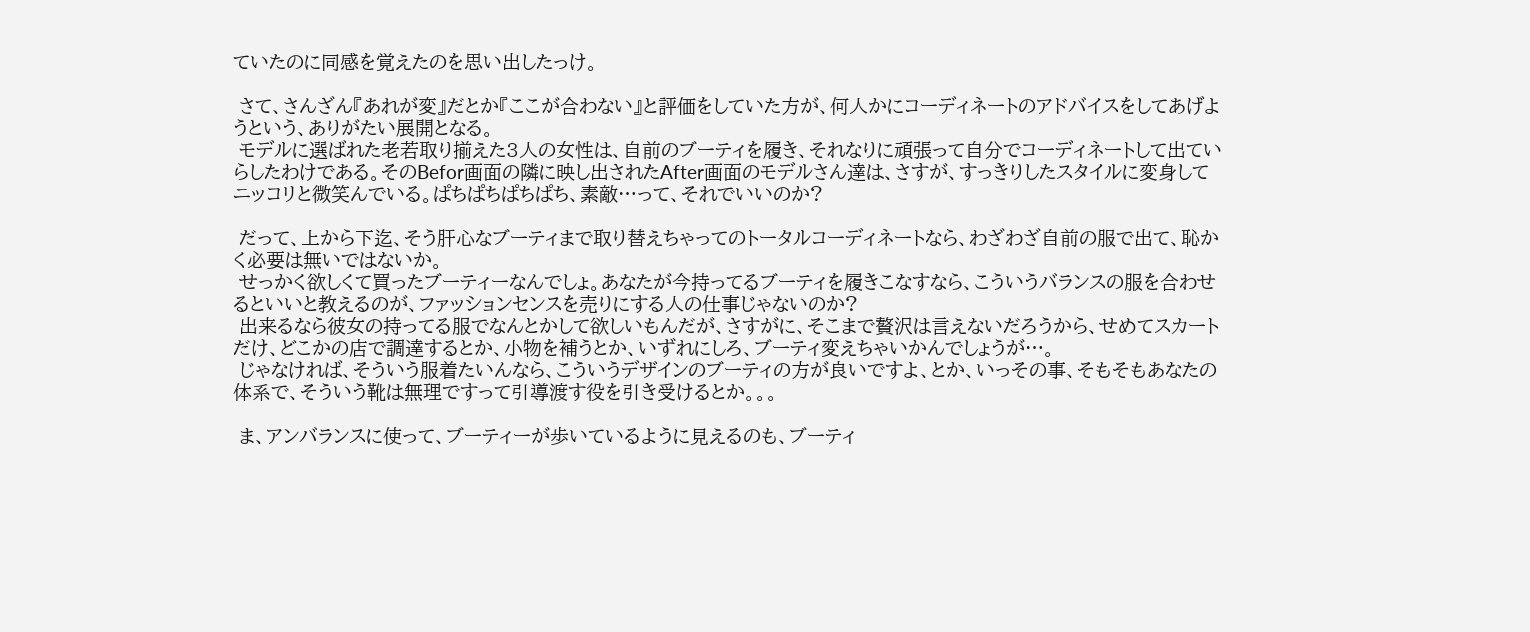ていたのに同感を覚えたのを思い出したっけ。

 さて、さんざん『あれが変』だとか『ここが合わない』と評価をしていた方が、何人かにコーディネートのアドバイスをしてあげようという、ありがたい展開となる。
 モデルに選ばれた老若取り揃えた3人の女性は、自前のブーティを履き、それなりに頑張って自分でコーディネートして出ていらしたわけである。そのBefor画面の隣に映し出されたAfter画面のモデルさん達は、さすが、すっきりしたスタイルに変身してニッコリと微笑んでいる。ぱちぱちぱちぱち、素敵…って、それでいいのか?

 だって、上から下迄、そう肝心なブーティまで取り替えちゃってのトータルコーディネートなら、わざわざ自前の服で出て、恥かく必要は無いではないか。
 せっかく欲しくて買ったブーティーなんでしょ。あなたが今持ってるブーティを履きこなすなら、こういうバランスの服を合わせるといいと教えるのが、ファッションセンスを売りにする人の仕事じゃないのか?
 出来るなら彼女の持ってる服でなんとかして欲しいもんだが、さすがに、そこまで贅沢は言えないだろうから、せめてスカートだけ、どこかの店で調達するとか、小物を補うとか、いずれにしろ、ブーティ変えちゃいかんでしょうが…。
 じゃなければ、そういう服着たいんなら、こういうデザインのブーティの方が良いですよ、とか、いっその事、そもそもあなたの体系で、そういう靴は無理ですって引導渡す役を引き受けるとか。。。

 ま、アンバランスに使って、ブーティーが歩いているように見えるのも、ブーティ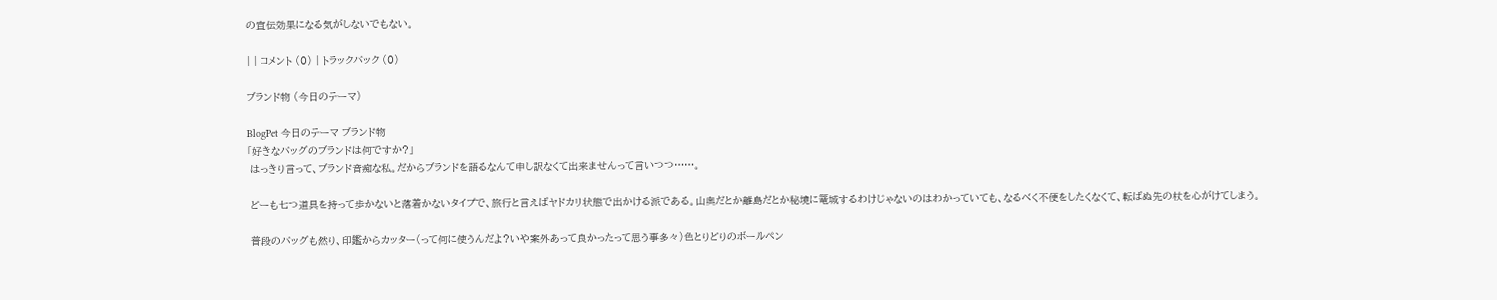の宣伝効果になる気がしないでもない。

| | コメント (0) | トラックバック (0)

ブランド物 (今日のテーマ)

BlogPet 今日のテーマ ブランド物
「好きなバッグのブランドは何ですか?」
 はっきり言って、ブランド音痴な私。だからブランドを語るなんて申し訳なくて出来ませんって言いつつ……。

 どーも七つ道具を持って歩かないと落着かないタイプで、旅行と言えばヤドカリ状態で出かける派である。山奥だとか離島だとか秘境に篭城するわけじゃないのはわかっていても、なるべく不便をしたくなくて、転ばぬ先の杖を心がけてしまう。

 普段のバッグも然り、印鑑からカッター(って何に使うんだよ?いや案外あって良かったって思う事多々)色とりどりのボールペン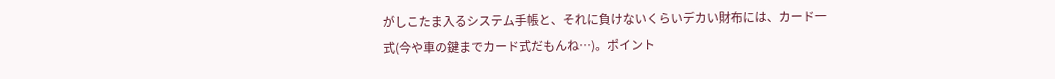がしこたま入るシステム手帳と、それに負けないくらいデカい財布には、カード一式(今や車の鍵までカード式だもんね…)。ポイント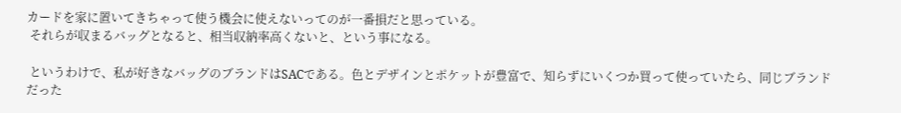カードを家に置いてきちゃって使う機会に使えないってのが一番損だと思っている。
 それらが収まるバッグとなると、相当収納率高くないと、という事になる。

 というわけで、私が好きなバッグのブランドはSACである。色とデザインとポケットが豊富で、知らずにいくつか買って使っていたら、同じブランドだった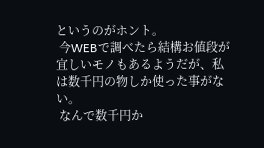というのがホント。
 今WEBで調べたら結構お値段が宜しいモノもあるようだが、私は数千円の物しか使った事がない。
 なんで数千円か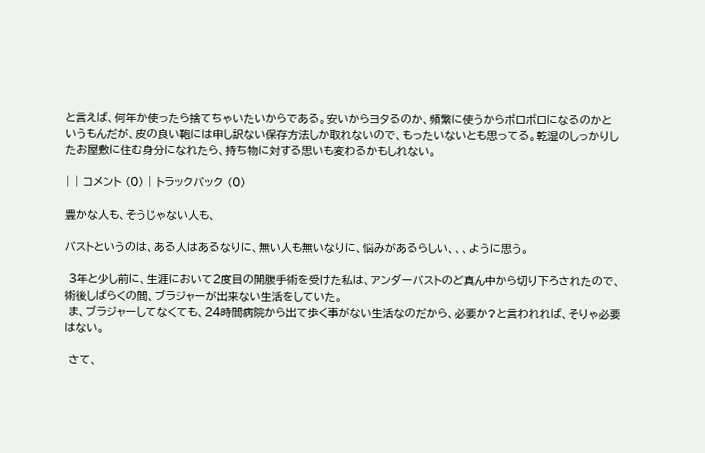と言えば、何年か使ったら捨てちゃいたいからである。安いからヨタるのか、頻繁に使うからボロボロになるのかというもんだが、皮の良い鞄には申し訳ない保存方法しか取れないので、もったいないとも思ってる。乾湿のしっかりしたお屋敷に住む身分になれたら、持ち物に対する思いも変わるかもしれない。

| | コメント (0) | トラックバック (0)

豊かな人も、そうじゃない人も、

バストというのは、ある人はあるなりに、無い人も無いなりに、悩みがあるらしい、、、ように思う。

 3年と少し前に、生涯において2度目の開腹手術を受けた私は、アンダーバストのど真ん中から切り下ろされたので、術後しばらくの間、ブラジャーが出来ない生活をしていた。
 ま、ブラジャーしてなくても、24時間病院から出て歩く事がない生活なのだから、必要か?と言われれば、そりゃ必要はない。

 さて、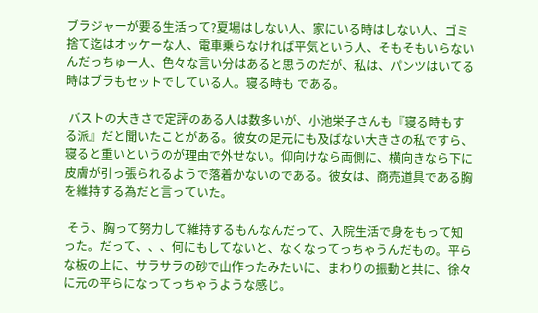ブラジャーが要る生活って?夏場はしない人、家にいる時はしない人、ゴミ捨て迄はオッケーな人、電車乗らなければ平気という人、そもそもいらないんだっちゅー人、色々な言い分はあると思うのだが、私は、パンツはいてる時はブラもセットでしている人。寝る時も である。

 バストの大きさで定評のある人は数多いが、小池栄子さんも『寝る時もする派』だと聞いたことがある。彼女の足元にも及ばない大きさの私ですら、寝ると重いというのが理由で外せない。仰向けなら両側に、横向きなら下に皮膚が引っ張られるようで落着かないのである。彼女は、商売道具である胸を維持する為だと言っていた。

 そう、胸って努力して維持するもんなんだって、入院生活で身をもって知った。だって、、、何にもしてないと、なくなってっちゃうんだもの。平らな板の上に、サラサラの砂で山作ったみたいに、まわりの振動と共に、徐々に元の平らになってっちゃうような感じ。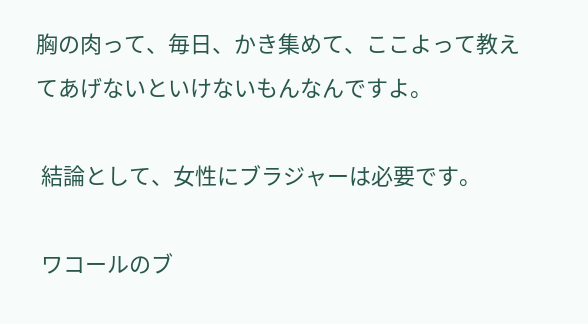胸の肉って、毎日、かき集めて、ここよって教えてあげないといけないもんなんですよ。

 結論として、女性にブラジャーは必要です。

 ワコールのブ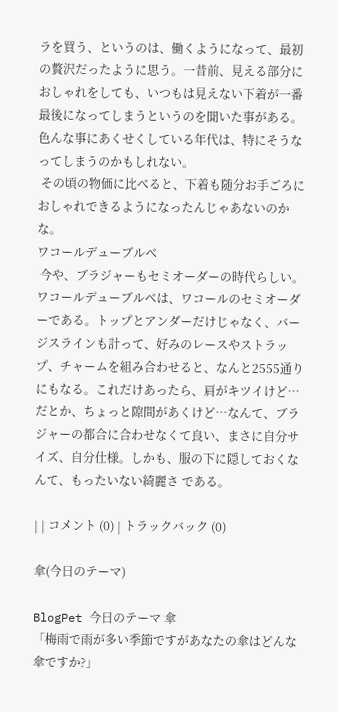ラを買う、というのは、働くようになって、最初の贅沢だったように思う。一昔前、見える部分におしゃれをしても、いつもは見えない下着が一番最後になってしまうというのを聞いた事がある。色んな事にあくせくしている年代は、特にそうなってしまうのかもしれない。
 その頃の物価に比べると、下着も随分お手ごろにおしゃれできるようになったんじゃあないのかな。
ワコールデューブルベ
 今や、ブラジャーもセミオーダーの時代らしい。ワコールデューブルベは、ワコールのセミオーダーである。トップとアンダーだけじゃなく、バージスラインも計って、好みのレースやストラップ、チャームを組み合わせると、なんと2555通りにもなる。これだけあったら、肩がキツイけど…だとか、ちょっと隙間があくけど…なんて、ブラジャーの都合に合わせなくて良い、まさに自分サイズ、自分仕様。しかも、服の下に隠しておくなんて、もったいない綺麗さ である。

| | コメント (0) | トラックバック (0)

傘(今日のテーマ)

BlogPet 今日のテーマ 傘
「梅雨で雨が多い季節ですがあなたの傘はどんな傘ですか?」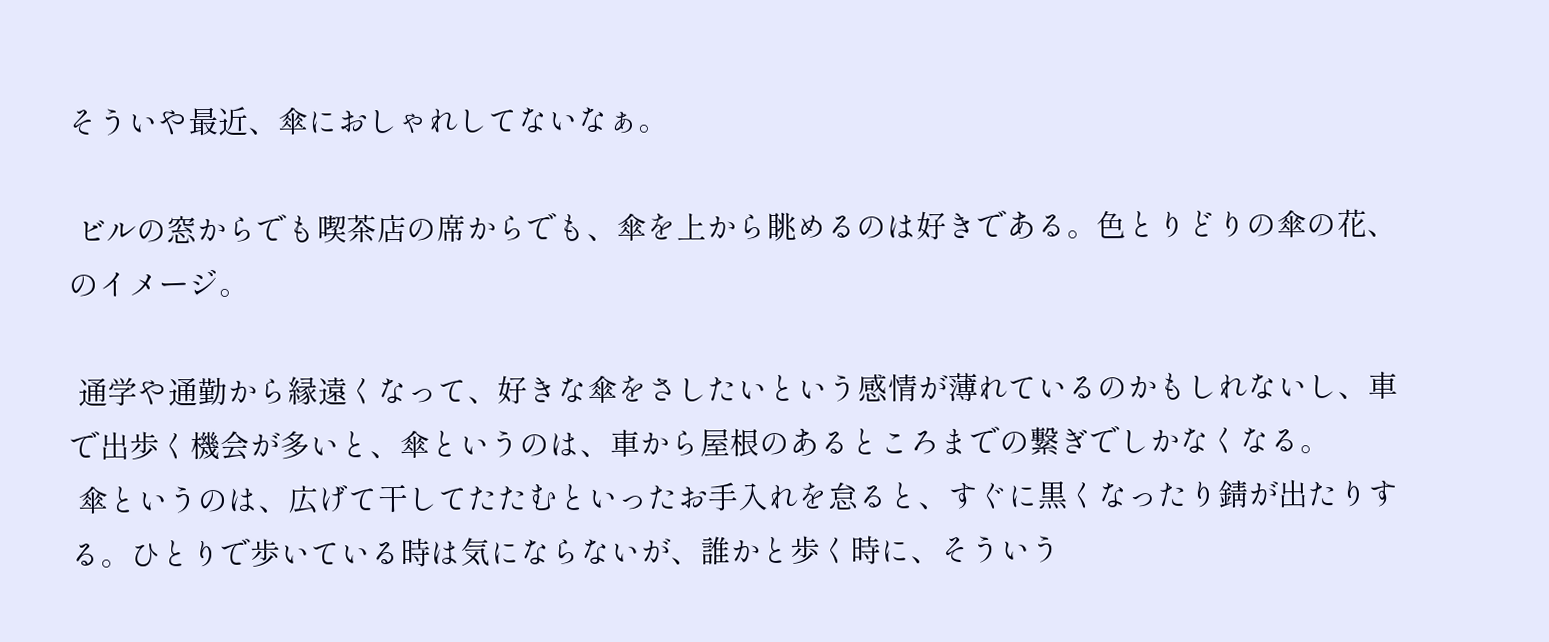そういや最近、傘におしゃれしてないなぁ。

 ビルの窓からでも喫茶店の席からでも、傘を上から眺めるのは好きである。色とりどりの傘の花、のイメージ。

 通学や通勤から縁遠くなって、好きな傘をさしたいという感情が薄れているのかもしれないし、車で出歩く機会が多いと、傘というのは、車から屋根のあるところまでの繋ぎでしかなくなる。
 傘というのは、広げて干してたたむといったお手入れを怠ると、すぐに黒くなったり錆が出たりする。ひとりで歩いている時は気にならないが、誰かと歩く時に、そういう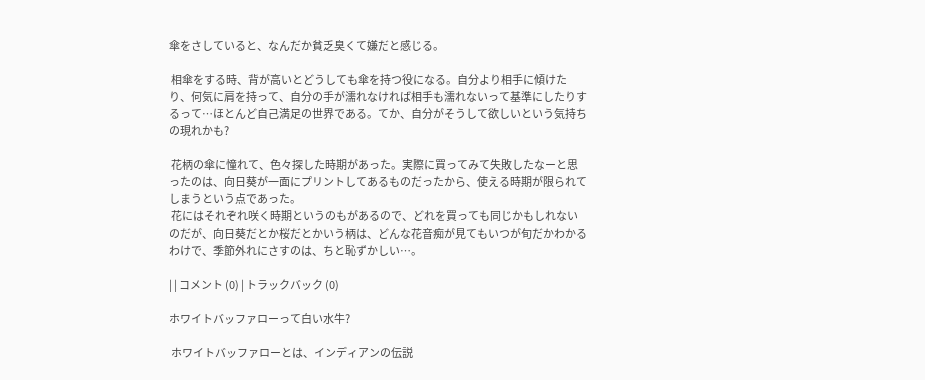傘をさしていると、なんだか貧乏臭くて嫌だと感じる。

 相傘をする時、背が高いとどうしても傘を持つ役になる。自分より相手に傾けたり、何気に肩を持って、自分の手が濡れなければ相手も濡れないって基準にしたりするって…ほとんど自己満足の世界である。てか、自分がそうして欲しいという気持ちの現れかも?

 花柄の傘に憧れて、色々探した時期があった。実際に買ってみて失敗したなーと思ったのは、向日葵が一面にプリントしてあるものだったから、使える時期が限られてしまうという点であった。
 花にはそれぞれ咲く時期というのもがあるので、どれを買っても同じかもしれないのだが、向日葵だとか桜だとかいう柄は、どんな花音痴が見てもいつが旬だかわかるわけで、季節外れにさすのは、ちと恥ずかしい…。

| | コメント (0) | トラックバック (0)

ホワイトバッファローって白い水牛?

 ホワイトバッファローとは、インディアンの伝説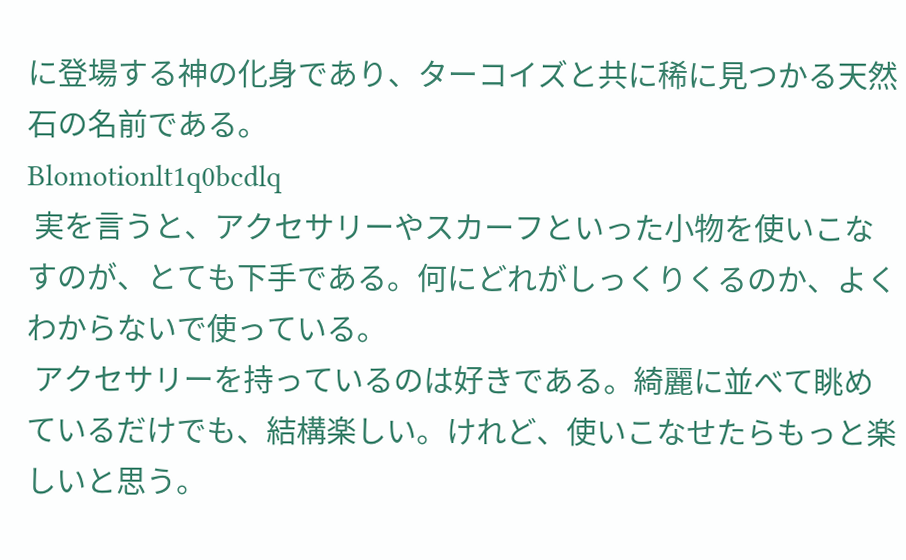に登場する神の化身であり、ターコイズと共に稀に見つかる天然石の名前である。
Blomotionlt1q0bcdlq
 実を言うと、アクセサリーやスカーフといった小物を使いこなすのが、とても下手である。何にどれがしっくりくるのか、よくわからないで使っている。
 アクセサリーを持っているのは好きである。綺麗に並べて眺めているだけでも、結構楽しい。けれど、使いこなせたらもっと楽しいと思う。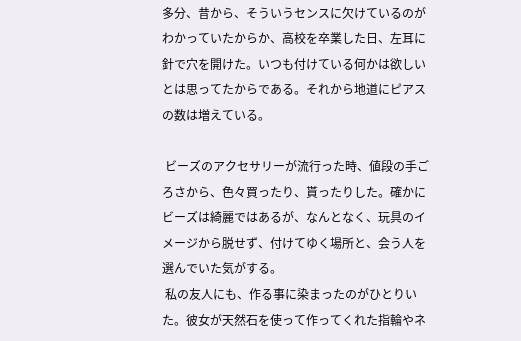多分、昔から、そういうセンスに欠けているのがわかっていたからか、高校を卒業した日、左耳に針で穴を開けた。いつも付けている何かは欲しいとは思ってたからである。それから地道にピアスの数は増えている。

 ビーズのアクセサリーが流行った時、値段の手ごろさから、色々買ったり、貰ったりした。確かにビーズは綺麗ではあるが、なんとなく、玩具のイメージから脱せず、付けてゆく場所と、会う人を選んでいた気がする。
 私の友人にも、作る事に染まったのがひとりいた。彼女が天然石を使って作ってくれた指輪やネ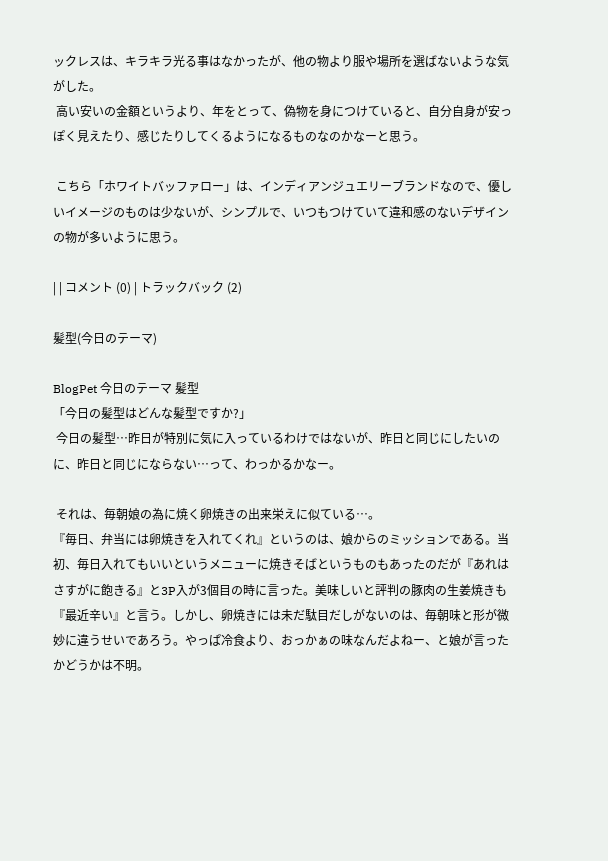ックレスは、キラキラ光る事はなかったが、他の物より服や場所を選ばないような気がした。
 高い安いの金額というより、年をとって、偽物を身につけていると、自分自身が安っぽく見えたり、感じたりしてくるようになるものなのかなーと思う。

 こちら「ホワイトバッファロー」は、インディアンジュエリーブランドなので、優しいイメージのものは少ないが、シンプルで、いつもつけていて違和感のないデザインの物が多いように思う。

| | コメント (0) | トラックバック (2)

髪型(今日のテーマ)

BlogPet 今日のテーマ 髪型
「今日の髪型はどんな髪型ですか?」
 今日の髪型…昨日が特別に気に入っているわけではないが、昨日と同じにしたいのに、昨日と同じにならない…って、わっかるかなー。

 それは、毎朝娘の為に焼く卵焼きの出来栄えに似ている…。
『毎日、弁当には卵焼きを入れてくれ』というのは、娘からのミッションである。当初、毎日入れてもいいというメニューに焼きそばというものもあったのだが『あれはさすがに飽きる』と3P入が3個目の時に言った。美味しいと評判の豚肉の生姜焼きも『最近辛い』と言う。しかし、卵焼きには未だ駄目だしがないのは、毎朝味と形が微妙に違うせいであろう。やっぱ冷食より、おっかぁの味なんだよねー、と娘が言ったかどうかは不明。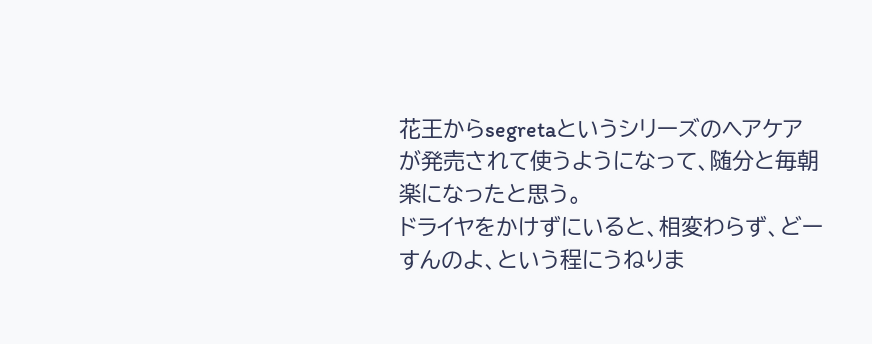花王からsegretaというシリーズのヘアケアが発売されて使うようになって、随分と毎朝楽になったと思う。
ドライヤをかけずにいると、相変わらず、どーすんのよ、という程にうねりま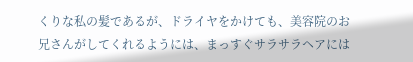くりな私の髪であるが、ドライヤをかけても、美容院のお兄さんがしてくれるようには、まっすぐサラサラヘアには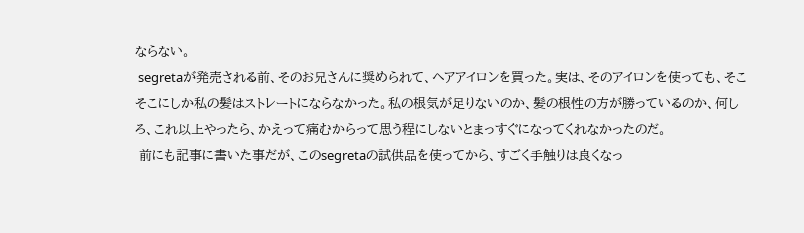ならない。
 segretaが発売される前、そのお兄さんに奨められて、ヘアアイロンを買った。実は、そのアイロンを使っても、そこそこにしか私の髪はストレートにならなかった。私の根気が足りないのか、髪の根性の方が勝っているのか、何しろ、これ以上やったら、かえって痛むからって思う程にしないとまっすぐになってくれなかったのだ。
 前にも記事に書いた事だが、このsegretaの試供品を使ってから、すごく手触りは良くなっ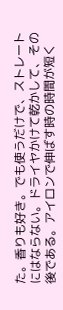た。香りも好き。でも使うだけで、ストレートにはならない。ドライヤかけて乾かして、その後である。アイロンで伸ばす時の時間が短く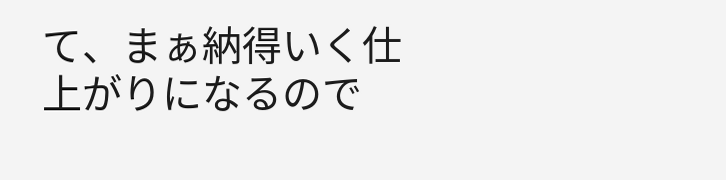て、まぁ納得いく仕上がりになるので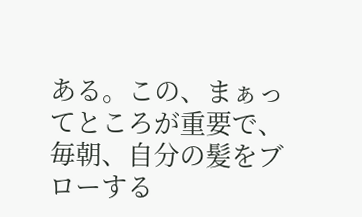ある。この、まぁってところが重要で、毎朝、自分の髪をブローする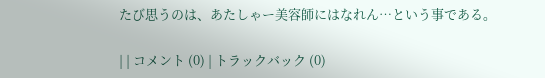たび思うのは、あたしゃー美容師にはなれん…という事である。

| | コメント (0) | トラックバック (0)